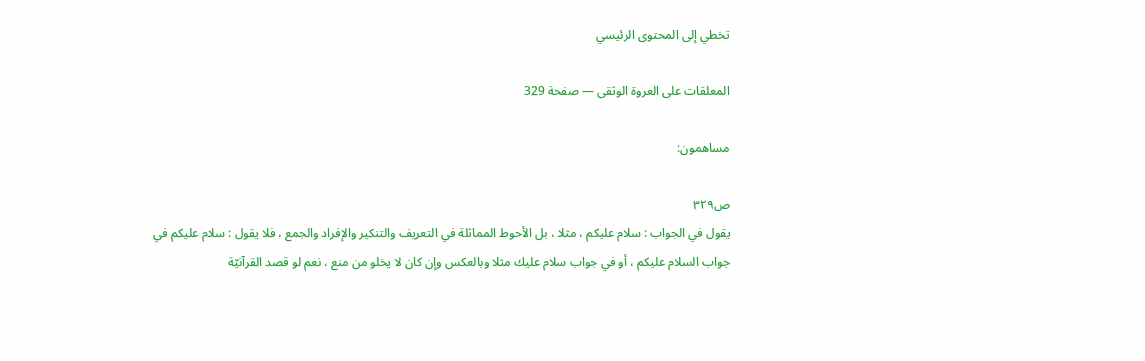تخطي إلى المحتوى الرئيسي

المعلقات على العروة الوثقى — صفحة 329

مساهمون:

ص٣٢٩
يقول في الجواب : سلام عليكم ، مثلا ، بل الأحوط المماثلة في التعريف والتنكير والإفراد والجمع ، فلا يقول : سلام عليكم في جواب السلام عليكم ، أو في جواب سلام عليك مثلا وبالعكس وإن كان لا يخلو من منع ، نعم لو قصد القرآنيّة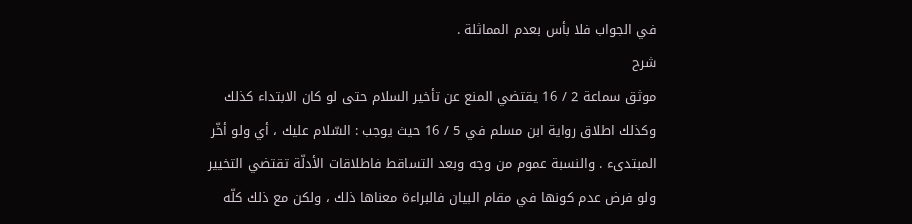في الجواب فلا بأس بعدم المماثلة .
شرح
موثق سماعة 2 / 16 يقتضي المنع عن تأخير السلام حتى لو كان الابتداء كذلك وكذلك اطلاق رواية ابن مسلم في 5 / 16 حيث يوجب : السّلام عليك ، أي ولو أخّر المبتدىء . والنسبة عموم من وجه وبعد التساقط فاطلاقات الأدلّة تقتضي التخيير ولو فرض عدم كونها في مقام البيان فالبراءة معناها ذلك ، ولكن مع ذلك كلّه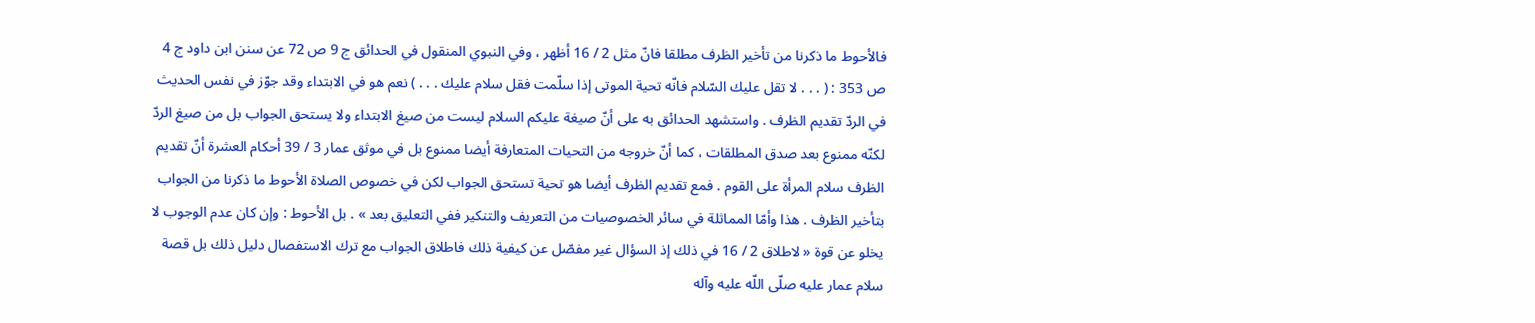فالأحوط ما ذكرنا من تأخير الظرف مطلقا فانّ مثل 2 / 16 أظهر ، وفي النبوي المنقول في الحدائق ج 9 ص 72 عن سنن ابن داود ج 4 ص 353 : ( . . . لا تقل عليك السّلام فانّه تحية الموتى إذا سلّمت فقل سلام عليك . . . ) نعم هو في الابتداء وقد جوّز في نفس الحديث في الردّ تقديم الظرف . واستشهد الحدائق به على أنّ صيغة عليكم السلام ليست من صيغ الابتداء ولا يستحق الجواب بل من صيغ الردّ لكنّه ممنوع بعد صدق المطلقات ، كما أنّ خروجه من التحيات المتعارفة أيضا ممنوع بل في موثق عمار 3 / 39 أحكام العشرة أنّ تقديم الظرف سلام المرأة على القوم . فمع تقديم الظرف أيضا هو تحية تستحق الجواب لكن في خصوص الصلاة الأحوط ما ذكرنا من الجواب بتأخير الظرف . هذا وأمّا المماثلة في سائر الخصوصيات من التعريف والتنكير ففي التعليق بعد » . بل الأحوط : وإن كان عدم الوجوب لا يخلو عن قوة « لاطلاق 2 / 16 في ذلك إذ السؤال غير مفصّل عن كيفية ذلك فاطلاق الجواب مع ترك الاستفصال دليل ذلك بل قصة سلام عمار عليه صلّى اللّه عليه وآله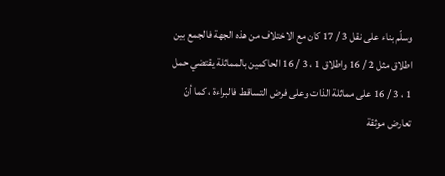وسلّم بناء على نقل 3 / 17 كان مع الاختلاف من هذه الجهة فالجمع بين اطلاق مثل 2 / 16 واطلاق 1 ، 3 / 16 الحاكمين بالمماثلة يقتضي حمل 1 ، 3 / 16 على مماثلة الذات وعلى فرض التساقط فالبراءة ، كما أنّ تعارض موثقة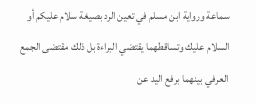سماعة ورواية ابن مسلم في تعين الرد بصيغة سلام عليكم أو السلام عليك وتساقطهما يقتضي البراءة بل ذلك مقتضى الجمع العرفي بينهما برفع اليد عن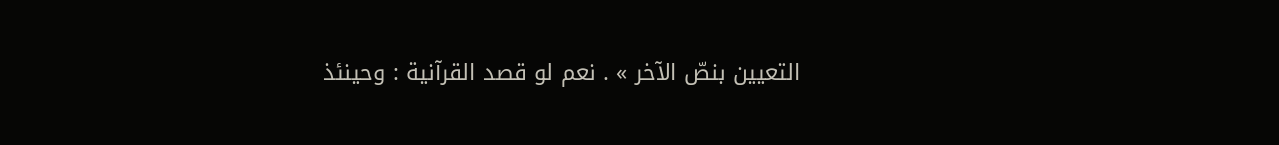التعيين بنصّ الآخر » . نعم لو قصد القرآنية : وحينئذ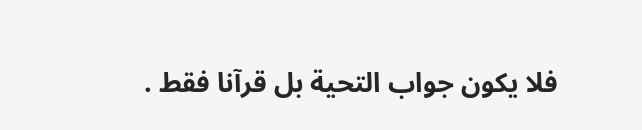فلا يكون جواب التحية بل قرآنا فقط .